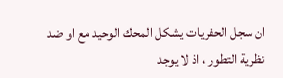ان سجل الحفريات يشكل المحك الوحيد مع او ضد نظرية التطور ، اذ لا يوجد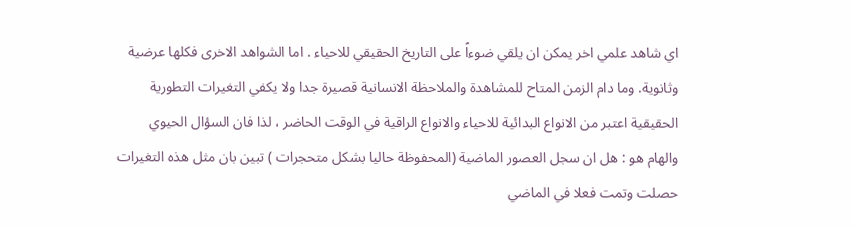اي شاهد علمي اخر يمكن ان يلقي ضوءاً على التاريخ الحقيقي للاحياء . اما الشواهد الاخرى فكلها عرضية وثانوية. وما دام الزمن المتاح للمشاهدة والملاحظة الانسانية قصيرة جدا ولا يكفي التغيرات التطورية الحقيقية اعتبر من الانواع البدائية للاحياء والانواع الراقية في الوقت الحاضر ، لذا فان السؤال الحيوي والهام هو : هل ان سجل العصور الماضية (المحفوظة حاليا بشكل متحجرات ) تبين بان مثل هذه التغيرات حصلت وتمت فعلا في الماضي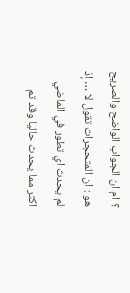؟ ام ان الجواب الواضح والصريح هو : ان المتحجرات تقول لا … إذ لم يحدث اي تطور في الماضي اكثر مما يحدث حاليا وقد تم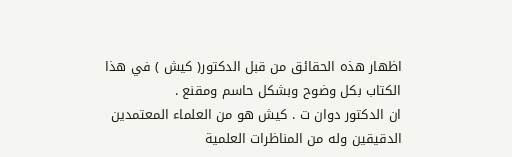اظهار هذه الحقائق من قبل الدكتور( كيش ) في هذا الكتاب بكل وضوح وبشكل حاسم ومقنع .
ان الدكتور دوان ت . كيش هو من العلماء المعتمدين الدقيقين وله من المناظرات العلمية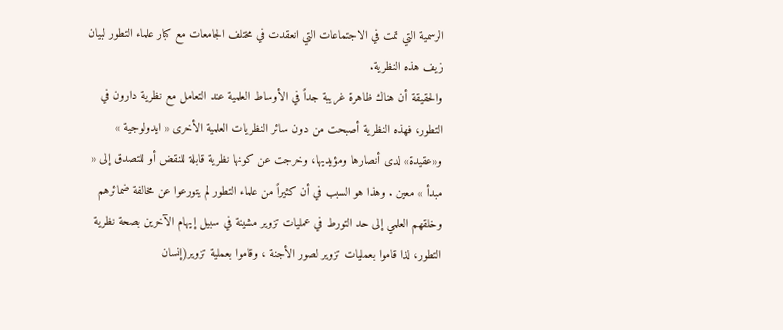الرسمية التي تمت في الاجتماعات التي انعقدت في مختلف الجامعات مع كبار علماء التطور لبيان زيف هذه النظرية.
والحقيقة أن هناك ظاهرة غريبة جداً في الأوساط العلمية عند التعامل مع نظرية دارون في التطور، فهذه النظرية أصبحت من دون سائر النظريات العلمية الأخرى « ايدولوجية » و«عقيدة» لدى أنصارها ومؤيديها، وخرجت عن كونها نظرية قابلة للنقض أو للتصدق إلى « مبدأ » معين . وهذا هو السبب في أن كثيراً من علماء التطور لم يتورعوا عن مخالفة ضمائرهم وخلقهم العلمي إلى حد التورط في عمليات تزوير مشينة في سبيل إيهام الآخرين بصحة نظرية التطور، لذا قاموا بعمليات تزوير لصور الأجنة ، وقاموا بعملية تزوير(إنسان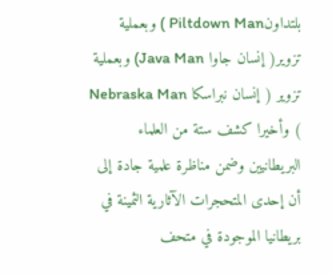بلتداونPiltdown Man ) وبعملية تزوير( إنسان جاوا Java Man) وبعملية تزوير ( إنسان نبراسكا Nebraska Man ) وأخيرا كشف ستة من العلماء البريطانيين وضمن مناظرة علمية جادة إلى أن إحدى المتحجرات الآثارية الثمينة في بريطانيا الموجودة في متحف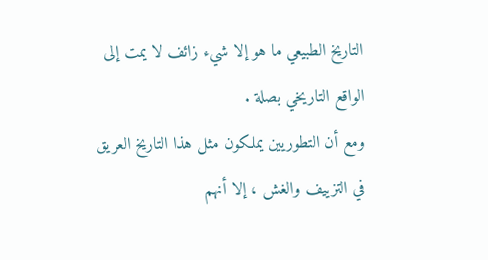التاريخ الطبيعي ما هو إلا شيء زائف لا يمت إلى الواقع التاريخي بصلة .
ومع أن التطوريين يملكون مثل هذا التاريخ العريق في التزييف والغش ، إلا أنهم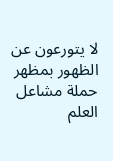لا يتورعون عن الظهور بمظهر حملة مشاعل العلم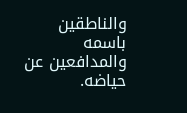والناطقين باسمه والمدافعين عن حياضه.